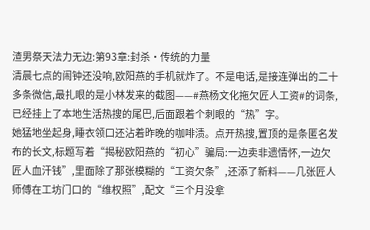渣男祭天法力无边:第93章:封杀·传统的力量
清晨七点的闹钟还没响,欧阳燕的手机就炸了。不是电话,是接连弹出的二十多条微信,最扎眼的是小林发来的截图——#燕杨文化拖欠匠人工资#的词条,已经挂上了本地生活热搜的尾巴,后面跟着个刺眼的“热”字。
她猛地坐起身,睡衣领口还沾着昨晚的咖啡渍。点开热搜,置顶的是条匿名发布的长文,标题写着“揭秘欧阳燕的“初心”骗局:一边卖非遗情怀,一边欠匠人血汗钱”,里面除了那张模糊的“工资欠条”,还添了新料——几张匠人师傅在工坊门口的“维权照”,配文“三个月没拿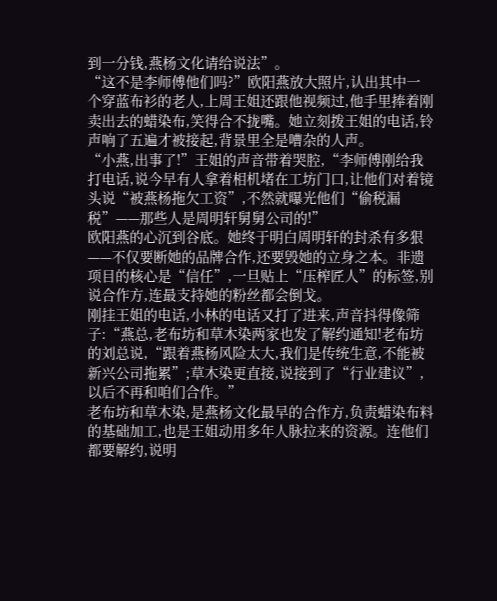到一分钱,燕杨文化请给说法”。
“这不是李师傅他们吗?”欧阳燕放大照片,认出其中一个穿蓝布衫的老人,上周王姐还跟他视频过,他手里捧着刚卖出去的蜡染布,笑得合不拢嘴。她立刻拨王姐的电话,铃声响了五遍才被接起,背景里全是嘈杂的人声。
“小燕,出事了!”王姐的声音带着哭腔,“李师傅刚给我打电话,说今早有人拿着相机堵在工坊门口,让他们对着镜头说“被燕杨拖欠工资”,不然就曝光他们“偷税漏税”——那些人是周明轩舅舅公司的!”
欧阳燕的心沉到谷底。她终于明白周明轩的封杀有多狠——不仅要断她的品牌合作,还要毁她的立身之本。非遗项目的核心是“信任”,一旦贴上“压榨匠人”的标签,别说合作方,连最支持她的粉丝都会倒戈。
刚挂王姐的电话,小林的电话又打了进来,声音抖得像筛子:“燕总,老布坊和草木染两家也发了解约通知!老布坊的刘总说,“跟着燕杨风险太大,我们是传统生意,不能被新兴公司拖累”;草木染更直接,说接到了“行业建议”,以后不再和咱们合作。”
老布坊和草木染,是燕杨文化最早的合作方,负责蜡染布料的基础加工,也是王姐动用多年人脉拉来的资源。连他们都要解约,说明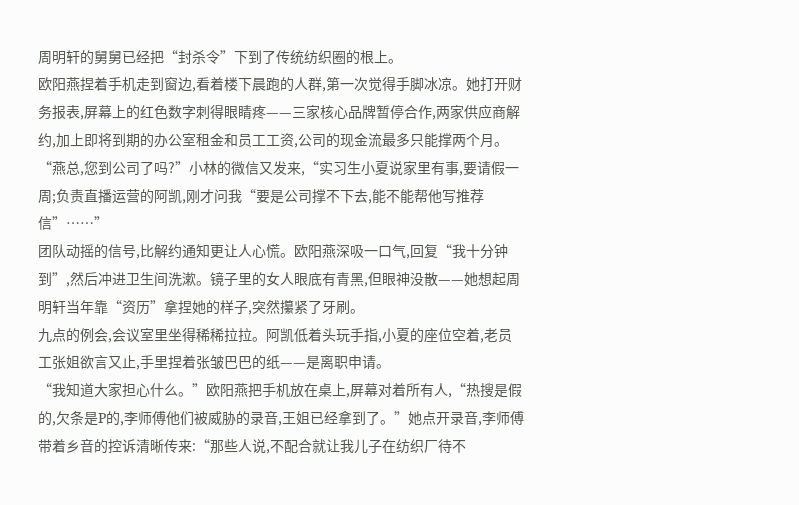周明轩的舅舅已经把“封杀令”下到了传统纺织圈的根上。
欧阳燕捏着手机走到窗边,看着楼下晨跑的人群,第一次觉得手脚冰凉。她打开财务报表,屏幕上的红色数字刺得眼睛疼——三家核心品牌暂停合作,两家供应商解约,加上即将到期的办公室租金和员工工资,公司的现金流最多只能撑两个月。
“燕总,您到公司了吗?”小林的微信又发来,“实习生小夏说家里有事,要请假一周;负责直播运营的阿凯,刚才问我“要是公司撑不下去,能不能帮他写推荐信”……”
团队动摇的信号,比解约通知更让人心慌。欧阳燕深吸一口气,回复“我十分钟到”,然后冲进卫生间洗漱。镜子里的女人眼底有青黑,但眼神没散——她想起周明轩当年靠“资历”拿捏她的样子,突然攥紧了牙刷。
九点的例会,会议室里坐得稀稀拉拉。阿凯低着头玩手指,小夏的座位空着,老员工张姐欲言又止,手里捏着张皱巴巴的纸——是离职申请。
“我知道大家担心什么。”欧阳燕把手机放在桌上,屏幕对着所有人,“热搜是假的,欠条是P的,李师傅他们被威胁的录音,王姐已经拿到了。”她点开录音,李师傅带着乡音的控诉清晰传来:“那些人说,不配合就让我儿子在纺织厂待不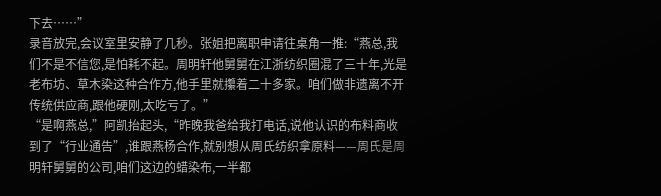下去……”
录音放完,会议室里安静了几秒。张姐把离职申请往桌角一推:“燕总,我们不是不信您,是怕耗不起。周明轩他舅舅在江浙纺织圈混了三十年,光是老布坊、草木染这种合作方,他手里就攥着二十多家。咱们做非遗离不开传统供应商,跟他硬刚,太吃亏了。”
“是啊燕总,”阿凯抬起头,“昨晚我爸给我打电话,说他认识的布料商收到了“行业通告”,谁跟燕杨合作,就别想从周氏纺织拿原料——周氏是周明轩舅舅的公司,咱们这边的蜡染布,一半都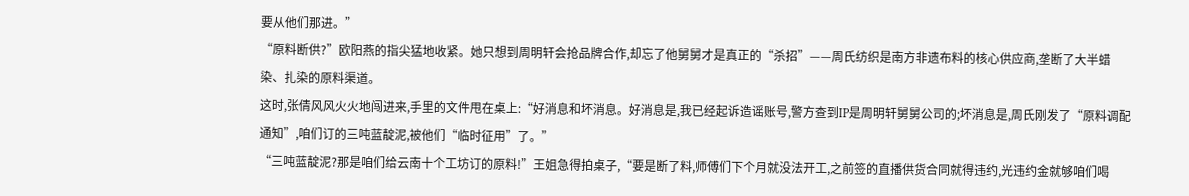要从他们那进。”
“原料断供?”欧阳燕的指尖猛地收紧。她只想到周明轩会抢品牌合作,却忘了他舅舅才是真正的“杀招”——周氏纺织是南方非遗布料的核心供应商,垄断了大半蜡染、扎染的原料渠道。
这时,张倩风风火火地闯进来,手里的文件甩在桌上:“好消息和坏消息。好消息是,我已经起诉造谣账号,警方查到IP是周明轩舅舅公司的;坏消息是,周氏刚发了“原料调配通知”,咱们订的三吨蓝靛泥,被他们“临时征用”了。”
“三吨蓝靛泥?那是咱们给云南十个工坊订的原料!”王姐急得拍桌子,“要是断了料,师傅们下个月就没法开工,之前签的直播供货合同就得违约,光违约金就够咱们喝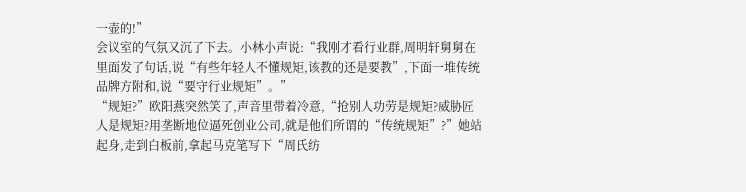一壶的!”
会议室的气氛又沉了下去。小林小声说:“我刚才看行业群,周明轩舅舅在里面发了句话,说“有些年轻人不懂规矩,该教的还是要教”,下面一堆传统品牌方附和,说“要守行业规矩”。”
“规矩?”欧阳燕突然笑了,声音里带着冷意,“抢别人功劳是规矩?威胁匠人是规矩?用垄断地位逼死创业公司,就是他们所谓的“传统规矩”?”她站起身,走到白板前,拿起马克笔写下“周氏纺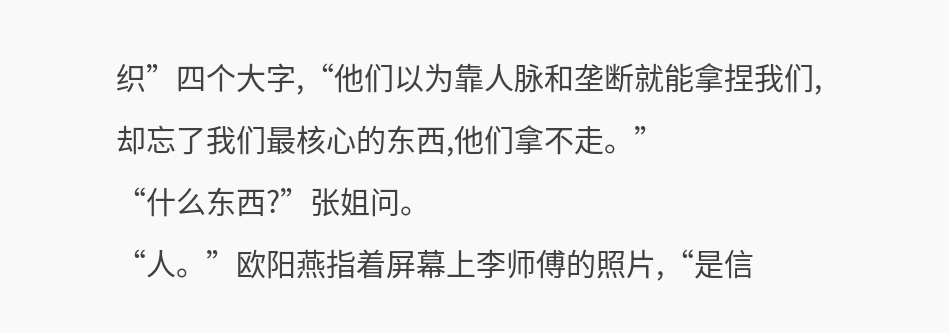织”四个大字,“他们以为靠人脉和垄断就能拿捏我们,却忘了我们最核心的东西,他们拿不走。”
“什么东西?”张姐问。
“人。”欧阳燕指着屏幕上李师傅的照片,“是信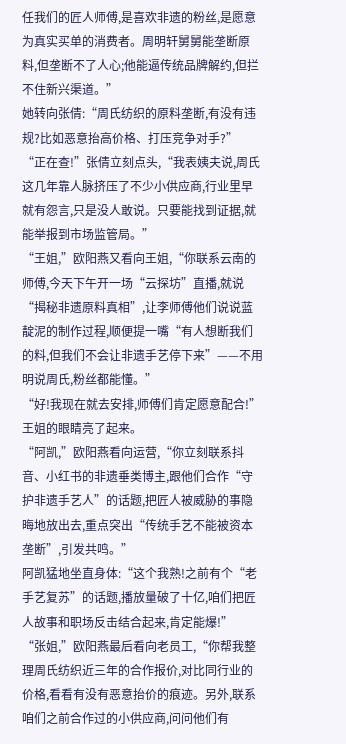任我们的匠人师傅,是喜欢非遗的粉丝,是愿意为真实买单的消费者。周明轩舅舅能垄断原料,但垄断不了人心;他能逼传统品牌解约,但拦不住新兴渠道。”
她转向张倩:“周氏纺织的原料垄断,有没有违规?比如恶意抬高价格、打压竞争对手?”
“正在查!”张倩立刻点头,“我表姨夫说,周氏这几年靠人脉挤压了不少小供应商,行业里早就有怨言,只是没人敢说。只要能找到证据,就能举报到市场监管局。”
“王姐,”欧阳燕又看向王姐,“你联系云南的师傅,今天下午开一场“云探坊”直播,就说“揭秘非遗原料真相”,让李师傅他们说说蓝靛泥的制作过程,顺便提一嘴“有人想断我们的料,但我们不会让非遗手艺停下来”——不用明说周氏,粉丝都能懂。”
“好!我现在就去安排,师傅们肯定愿意配合!”王姐的眼睛亮了起来。
“阿凯,”欧阳燕看向运营,“你立刻联系抖音、小红书的非遗垂类博主,跟他们合作“守护非遗手艺人”的话题,把匠人被威胁的事隐晦地放出去,重点突出“传统手艺不能被资本垄断”,引发共鸣。”
阿凯猛地坐直身体:“这个我熟!之前有个“老手艺复苏”的话题,播放量破了十亿,咱们把匠人故事和职场反击结合起来,肯定能爆!”
“张姐,”欧阳燕最后看向老员工,“你帮我整理周氏纺织近三年的合作报价,对比同行业的价格,看看有没有恶意抬价的痕迹。另外,联系咱们之前合作过的小供应商,问问他们有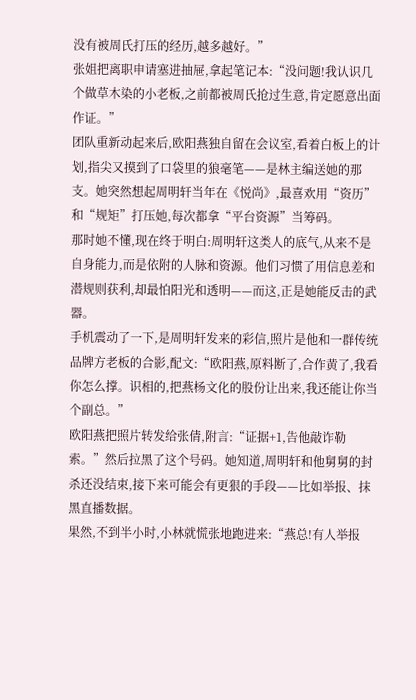没有被周氏打压的经历,越多越好。”
张姐把离职申请塞进抽屉,拿起笔记本:“没问题!我认识几个做草木染的小老板,之前都被周氏抢过生意,肯定愿意出面作证。”
团队重新动起来后,欧阳燕独自留在会议室,看着白板上的计划,指尖又摸到了口袋里的狼毫笔——是林主编送她的那支。她突然想起周明轩当年在《悦尚》,最喜欢用“资历”和“规矩”打压她,每次都拿“平台资源”当筹码。
那时她不懂,现在终于明白:周明轩这类人的底气,从来不是自身能力,而是依附的人脉和资源。他们习惯了用信息差和潜规则获利,却最怕阳光和透明——而这,正是她能反击的武器。
手机震动了一下,是周明轩发来的彩信,照片是他和一群传统品牌方老板的合影,配文:“欧阳燕,原料断了,合作黄了,我看你怎么撑。识相的,把燕杨文化的股份让出来,我还能让你当个副总。”
欧阳燕把照片转发给张倩,附言:“证据+1,告他敲诈勒索。”然后拉黑了这个号码。她知道,周明轩和他舅舅的封杀还没结束,接下来可能会有更狠的手段——比如举报、抹黑直播数据。
果然,不到半小时,小林就慌张地跑进来:“燕总!有人举报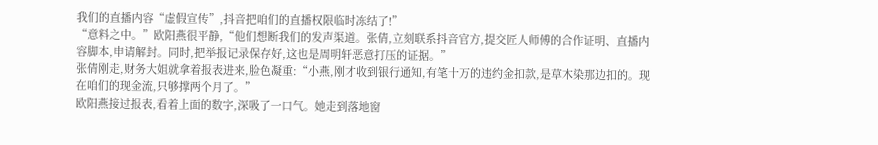我们的直播内容“虚假宣传”,抖音把咱们的直播权限临时冻结了!”
“意料之中。”欧阳燕很平静,“他们想断我们的发声渠道。张倩,立刻联系抖音官方,提交匠人师傅的合作证明、直播内容脚本,申请解封。同时,把举报记录保存好,这也是周明轩恶意打压的证据。”
张倩刚走,财务大姐就拿着报表进来,脸色凝重:“小燕,刚才收到银行通知,有笔十万的违约金扣款,是草木染那边扣的。现在咱们的现金流,只够撑两个月了。”
欧阳燕接过报表,看着上面的数字,深吸了一口气。她走到落地窗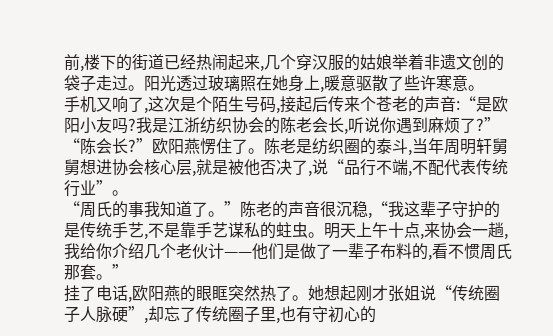前,楼下的街道已经热闹起来,几个穿汉服的姑娘举着非遗文创的袋子走过。阳光透过玻璃照在她身上,暖意驱散了些许寒意。
手机又响了,这次是个陌生号码,接起后传来个苍老的声音:“是欧阳小友吗?我是江浙纺织协会的陈老会长,听说你遇到麻烦了?”
“陈会长?”欧阳燕愣住了。陈老是纺织圈的泰斗,当年周明轩舅舅想进协会核心层,就是被他否决了,说“品行不端,不配代表传统行业”。
“周氏的事我知道了。”陈老的声音很沉稳,“我这辈子守护的是传统手艺,不是靠手艺谋私的蛀虫。明天上午十点,来协会一趟,我给你介绍几个老伙计——他们是做了一辈子布料的,看不惯周氏那套。”
挂了电话,欧阳燕的眼眶突然热了。她想起刚才张姐说“传统圈子人脉硬”,却忘了传统圈子里,也有守初心的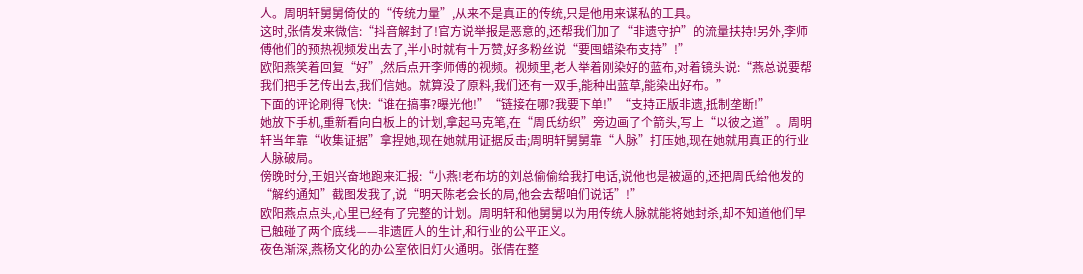人。周明轩舅舅倚仗的“传统力量”,从来不是真正的传统,只是他用来谋私的工具。
这时,张倩发来微信:“抖音解封了!官方说举报是恶意的,还帮我们加了“非遗守护”的流量扶持!另外,李师傅他们的预热视频发出去了,半小时就有十万赞,好多粉丝说“要囤蜡染布支持”!”
欧阳燕笑着回复“好”,然后点开李师傅的视频。视频里,老人举着刚染好的蓝布,对着镜头说:“燕总说要帮我们把手艺传出去,我们信她。就算没了原料,我们还有一双手,能种出蓝草,能染出好布。”
下面的评论刷得飞快:“谁在搞事?曝光他!”“链接在哪?我要下单!”“支持正版非遗,抵制垄断!”
她放下手机,重新看向白板上的计划,拿起马克笔,在“周氏纺织”旁边画了个箭头,写上“以彼之道”。周明轩当年靠“收集证据”拿捏她,现在她就用证据反击;周明轩舅舅靠“人脉”打压她,现在她就用真正的行业人脉破局。
傍晚时分,王姐兴奋地跑来汇报:“小燕!老布坊的刘总偷偷给我打电话,说他也是被逼的,还把周氏给他发的“解约通知”截图发我了,说“明天陈老会长的局,他会去帮咱们说话”!”
欧阳燕点点头,心里已经有了完整的计划。周明轩和他舅舅以为用传统人脉就能将她封杀,却不知道他们早已触碰了两个底线——非遗匠人的生计,和行业的公平正义。
夜色渐深,燕杨文化的办公室依旧灯火通明。张倩在整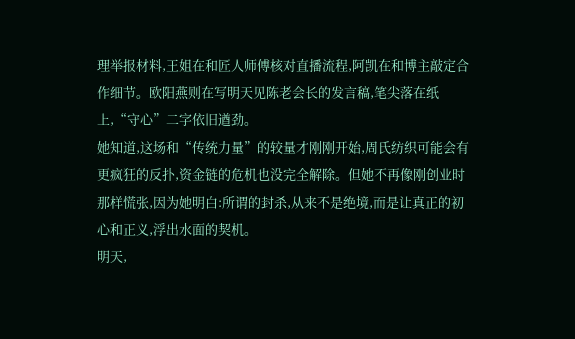理举报材料,王姐在和匠人师傅核对直播流程,阿凯在和博主敲定合作细节。欧阳燕则在写明天见陈老会长的发言稿,笔尖落在纸上,“守心”二字依旧遒劲。
她知道,这场和“传统力量”的较量才刚刚开始,周氏纺织可能会有更疯狂的反扑,资金链的危机也没完全解除。但她不再像刚创业时那样慌张,因为她明白:所谓的封杀,从来不是绝境,而是让真正的初心和正义,浮出水面的契机。
明天,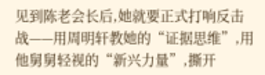见到陈老会长后,她就要正式打响反击战——用周明轩教她的“证据思维”,用他舅舅轻视的“新兴力量”,撕开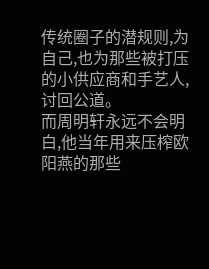传统圈子的潜规则,为自己,也为那些被打压的小供应商和手艺人,讨回公道。
而周明轩永远不会明白,他当年用来压榨欧阳燕的那些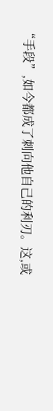“手段”,如今都成了刺向他自己的利刃。这,或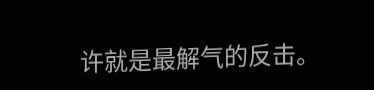许就是最解气的反击。